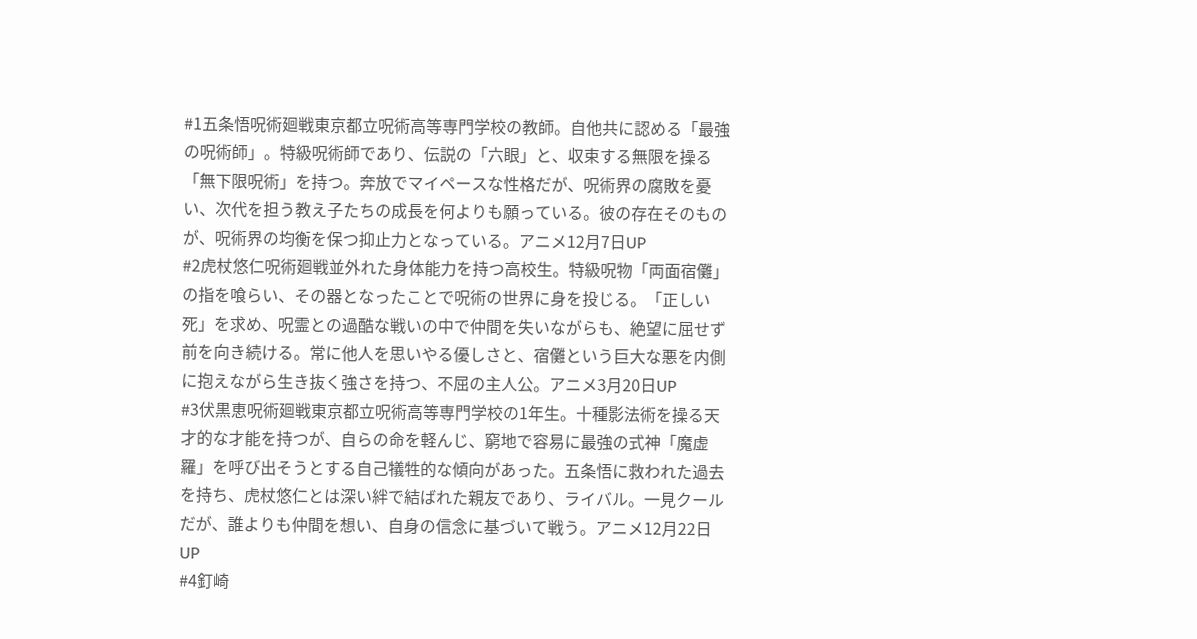#1五条悟呪術廻戦東京都立呪術高等専門学校の教師。自他共に認める「最強の呪術師」。特級呪術師であり、伝説の「六眼」と、収束する無限を操る「無下限呪術」を持つ。奔放でマイペースな性格だが、呪術界の腐敗を憂い、次代を担う教え子たちの成長を何よりも願っている。彼の存在そのものが、呪術界の均衡を保つ抑止力となっている。アニメ12月7日UP
#2虎杖悠仁呪術廻戦並外れた身体能力を持つ高校生。特級呪物「両面宿儺」の指を喰らい、その器となったことで呪術の世界に身を投じる。「正しい死」を求め、呪霊との過酷な戦いの中で仲間を失いながらも、絶望に屈せず前を向き続ける。常に他人を思いやる優しさと、宿儺という巨大な悪を内側に抱えながら生き抜く強さを持つ、不屈の主人公。アニメ3月20日UP
#3伏黒恵呪術廻戦東京都立呪術高等専門学校の1年生。十種影法術を操る天才的な才能を持つが、自らの命を軽んじ、窮地で容易に最強の式神「魔虚羅」を呼び出そうとする自己犠牲的な傾向があった。五条悟に救われた過去を持ち、虎杖悠仁とは深い絆で結ばれた親友であり、ライバル。一見クールだが、誰よりも仲間を想い、自身の信念に基づいて戦う。アニメ12月22日UP
#4釘崎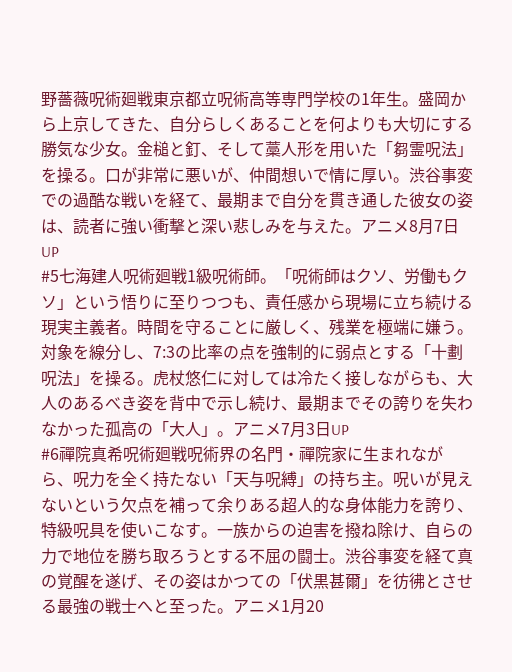野薔薇呪術廻戦東京都立呪術高等専門学校の1年生。盛岡から上京してきた、自分らしくあることを何よりも大切にする勝気な少女。金槌と釘、そして藁人形を用いた「芻霊呪法」を操る。口が非常に悪いが、仲間想いで情に厚い。渋谷事変での過酷な戦いを経て、最期まで自分を貫き通した彼女の姿は、読者に強い衝撃と深い悲しみを与えた。アニメ8月7日UP
#5七海建人呪術廻戦1級呪術師。「呪術師はクソ、労働もクソ」という悟りに至りつつも、責任感から現場に立ち続ける現実主義者。時間を守ることに厳しく、残業を極端に嫌う。対象を線分し、7:3の比率の点を強制的に弱点とする「十劃呪法」を操る。虎杖悠仁に対しては冷たく接しながらも、大人のあるべき姿を背中で示し続け、最期までその誇りを失わなかった孤高の「大人」。アニメ7月3日UP
#6禪院真希呪術廻戦呪術界の名門・禪院家に生まれながら、呪力を全く持たない「天与呪縛」の持ち主。呪いが見えないという欠点を補って余りある超人的な身体能力を誇り、特級呪具を使いこなす。一族からの迫害を撥ね除け、自らの力で地位を勝ち取ろうとする不屈の闘士。渋谷事変を経て真の覚醒を遂げ、その姿はかつての「伏黒甚爾」を彷彿とさせる最強の戦士へと至った。アニメ1月20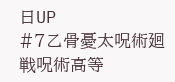日UP
#7乙骨憂太呪術廻戦呪術高等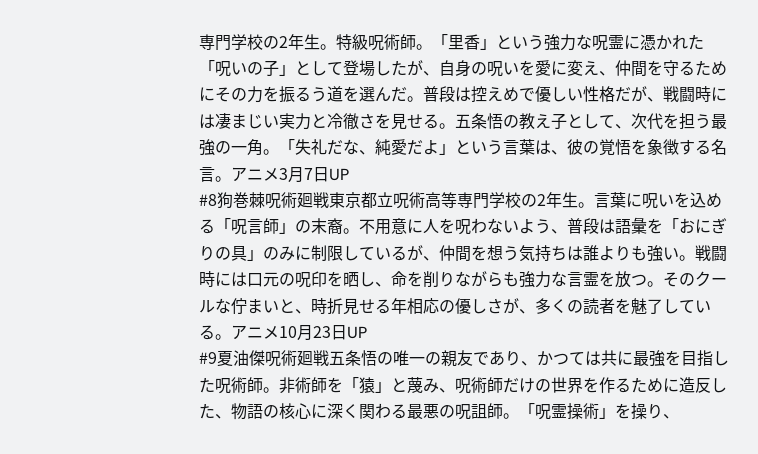専門学校の2年生。特級呪術師。「里香」という強力な呪霊に憑かれた「呪いの子」として登場したが、自身の呪いを愛に変え、仲間を守るためにその力を振るう道を選んだ。普段は控えめで優しい性格だが、戦闘時には凄まじい実力と冷徹さを見せる。五条悟の教え子として、次代を担う最強の一角。「失礼だな、純愛だよ」という言葉は、彼の覚悟を象徴する名言。アニメ3月7日UP
#8狗巻棘呪術廻戦東京都立呪術高等専門学校の2年生。言葉に呪いを込める「呪言師」の末裔。不用意に人を呪わないよう、普段は語彙を「おにぎりの具」のみに制限しているが、仲間を想う気持ちは誰よりも強い。戦闘時には口元の呪印を晒し、命を削りながらも強力な言霊を放つ。そのクールな佇まいと、時折見せる年相応の優しさが、多くの読者を魅了している。アニメ10月23日UP
#9夏油傑呪術廻戦五条悟の唯一の親友であり、かつては共に最強を目指した呪術師。非術師を「猿」と蔑み、呪術師だけの世界を作るために造反した、物語の核心に深く関わる最悪の呪詛師。「呪霊操術」を操り、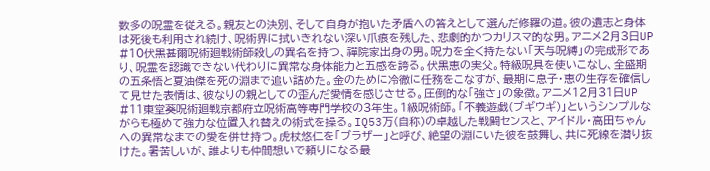数多の呪霊を従える。親友との決別、そして自身が抱いた矛盾への答えとして選んだ修羅の道。彼の遺志と身体は死後も利用され続け、呪術界に拭いきれない深い爪痕を残した、悲劇的かつカリスマ的な男。アニメ2月3日UP
#10伏黒甚爾呪術廻戦術師殺しの異名を持つ、禪院家出身の男。呪力を全く持たない「天与呪縛」の完成形であり、呪霊を認識できない代わりに異常な身体能力と五感を誇る。伏黒恵の実父。特級呪具を使いこなし、全盛期の五条悟と夏油傑を死の淵まで追い詰めた。金のために冷徹に任務をこなすが、最期に息子・恵の生存を確信して見せた表情は、彼なりの親としての歪んだ愛情を感じさせる。圧倒的な「強さ」の象徴。アニメ12月31日UP
#11東堂葵呪術廻戦京都府立呪術高等専門学校の3年生。1級呪術師。「不義遊戯(ブギウギ)」というシンプルながらも極めて強力な位置入れ替えの術式を操る。IQ53万(自称)の卓越した戦闘センスと、アイドル・高田ちゃんへの異常なまでの愛を併せ持つ。虎杖悠仁を「ブラザー」と呼び、絶望の淵にいた彼を鼓舞し、共に死線を潜り抜けた。暑苦しいが、誰よりも仲間想いで頼りになる最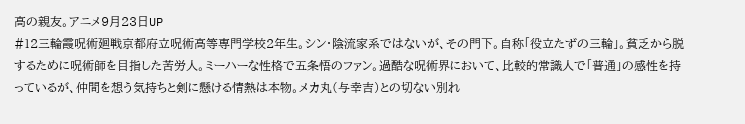高の親友。アニメ9月23日UP
#12三輪霞呪術廻戦京都府立呪術高等専門学校2年生。シン・陰流家系ではないが、その門下。自称「役立たずの三輪」。貧乏から脱するために呪術師を目指した苦労人。ミーハーな性格で五条悟のファン。過酷な呪術界において、比較的常識人で「普通」の感性を持っているが、仲間を想う気持ちと剣に懸ける情熱は本物。メカ丸(与幸吉)との切ない別れ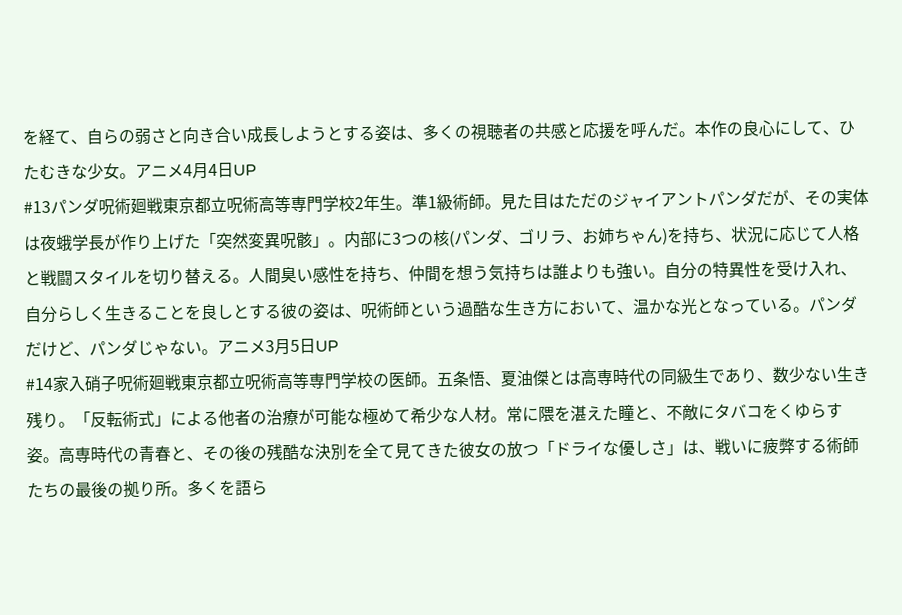を経て、自らの弱さと向き合い成長しようとする姿は、多くの視聴者の共感と応援を呼んだ。本作の良心にして、ひたむきな少女。アニメ4月4日UP
#13パンダ呪術廻戦東京都立呪術高等専門学校2年生。準1級術師。見た目はただのジャイアントパンダだが、その実体は夜蛾学長が作り上げた「突然変異呪骸」。内部に3つの核(パンダ、ゴリラ、お姉ちゃん)を持ち、状況に応じて人格と戦闘スタイルを切り替える。人間臭い感性を持ち、仲間を想う気持ちは誰よりも強い。自分の特異性を受け入れ、自分らしく生きることを良しとする彼の姿は、呪術師という過酷な生き方において、温かな光となっている。パンダだけど、パンダじゃない。アニメ3月5日UP
#14家入硝子呪術廻戦東京都立呪術高等専門学校の医師。五条悟、夏油傑とは高専時代の同級生であり、数少ない生き残り。「反転術式」による他者の治療が可能な極めて希少な人材。常に隈を湛えた瞳と、不敵にタバコをくゆらす姿。高専時代の青春と、その後の残酷な決別を全て見てきた彼女の放つ「ドライな優しさ」は、戦いに疲弊する術師たちの最後の拠り所。多くを語ら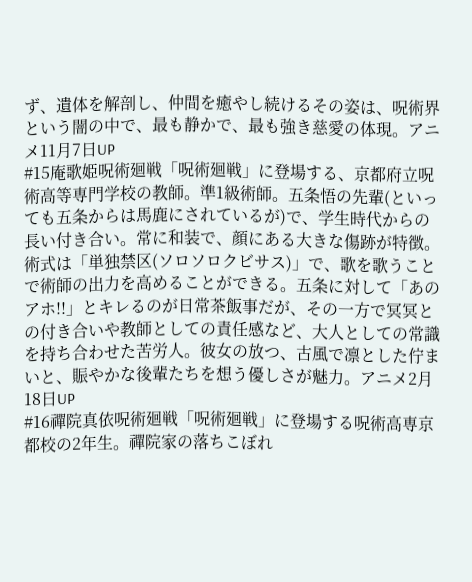ず、遺体を解剖し、仲間を癒やし続けるその姿は、呪術界という闇の中で、最も静かで、最も強き慈愛の体現。アニメ11月7日UP
#15庵歌姫呪術廻戦「呪術廻戦」に登場する、京都府立呪術高等専門学校の教師。準1級術師。五条悟の先輩(といっても五条からは馬鹿にされているが)で、学生時代からの長い付き合い。常に和装で、顔にある大きな傷跡が特徴。術式は「単独禁区(ソロソロクビサス)」で、歌を歌うことで術師の出力を高めることができる。五条に対して「あのアホ!!」とキレるのが日常茶飯事だが、その一方で冥冥との付き合いや教師としての責任感など、大人としての常識を持ち合わせた苦労人。彼女の放つ、古風で凛とした佇まいと、賑やかな後輩たちを想う優しさが魅力。アニメ2月18日UP
#16禪院真依呪術廻戦「呪術廻戦」に登場する呪術高専京都校の2年生。禪院家の落ちこぼれ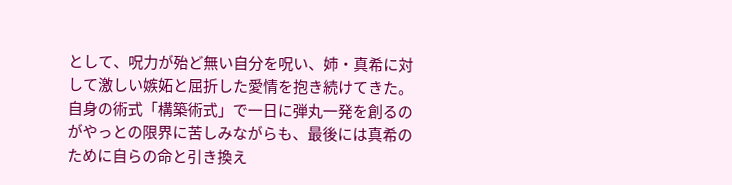として、呪力が殆ど無い自分を呪い、姉・真希に対して激しい嫉妬と屈折した愛情を抱き続けてきた。自身の術式「構築術式」で一日に弾丸一発を創るのがやっとの限界に苦しみながらも、最後には真希のために自らの命と引き換え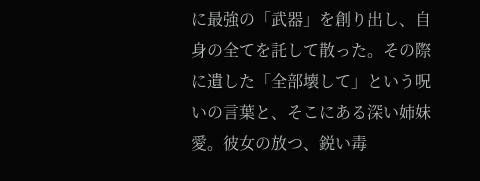に最強の「武器」を創り出し、自身の全てを託して散った。その際に遺した「全部壊して」という呪いの言葉と、そこにある深い姉妹愛。彼女の放つ、鋭い毒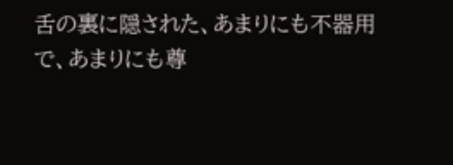舌の裏に隠された、あまりにも不器用で、あまりにも尊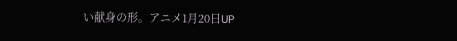い献身の形。アニメ1月20日UP